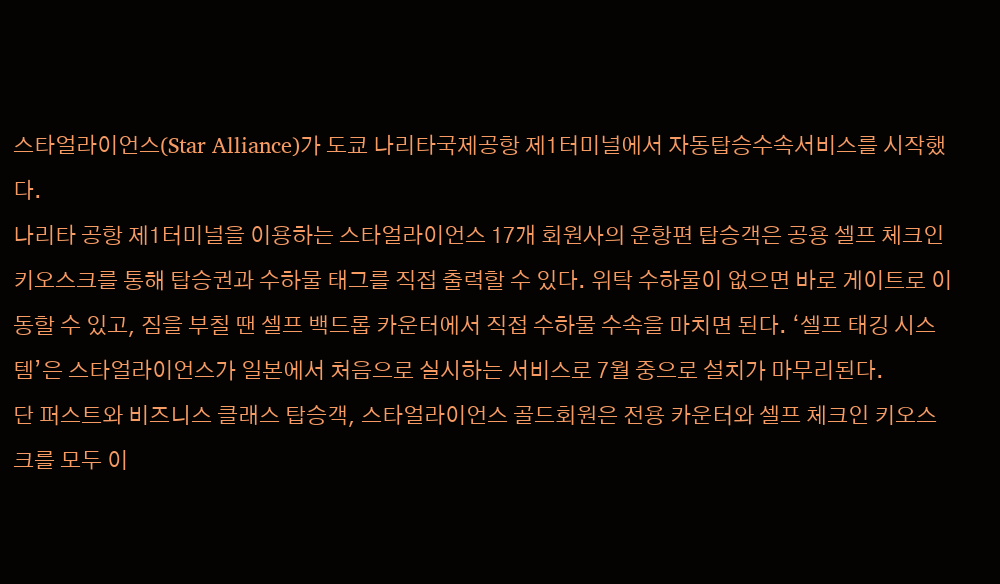스타얼라이언스(Star Alliance)가 도쿄 나리타국제공항 제1터미널에서 자동탑승수속서비스를 시작했다.
나리타 공항 제1터미널을 이용하는 스타얼라이언스 17개 회원사의 운항편 탑승객은 공용 셀프 체크인 키오스크를 통해 탑승권과 수하물 태그를 직접 출력할 수 있다. 위탁 수하물이 없으면 바로 게이트로 이동할 수 있고, 짐을 부칠 땐 셀프 백드롭 카운터에서 직접 수하물 수속을 마치면 된다. ‘셀프 태깅 시스템’은 스타얼라이언스가 일본에서 처음으로 실시하는 서비스로 7월 중으로 설치가 마무리된다.
단 퍼스트와 비즈니스 클래스 탑승객, 스타얼라이언스 골드회원은 전용 카운터와 셀프 체크인 키오스크를 모두 이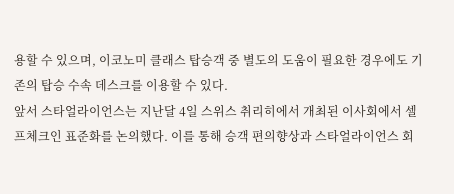용할 수 있으며, 이코노미 클래스 탑승객 중 별도의 도움이 필요한 경우에도 기존의 탑승 수속 데스크를 이용할 수 있다.
앞서 스타얼라이언스는 지난달 4일 스위스 취리히에서 개최된 이사회에서 셀프체크인 표준화를 논의했다. 이를 통해 승객 편의향상과 스타얼라이언스 회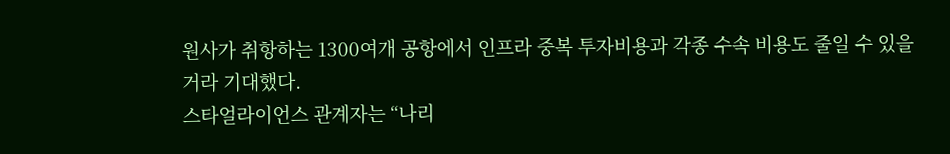원사가 취항하는 1300여개 공항에서 인프라 중복 투자비용과 각종 수속 비용도 줄일 수 있을 거라 기대했다.
스타얼라이언스 관계자는 “나리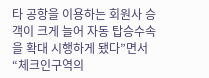타 공항을 이용하는 회원사 승객이 크게 늘어 자동 탑승수속을 확대 시행하게 됐다”면서 “체크인구역의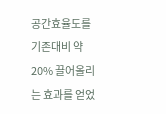공간효율도를 기존대비 약 20% 끌어올리는 효과를 얻었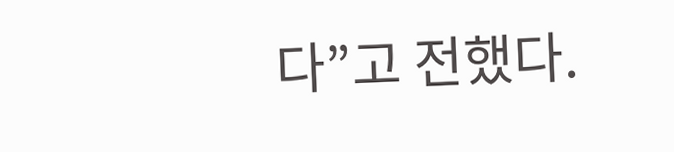다”고 전했다.